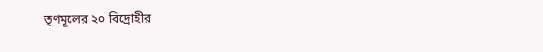তৃণমূলের ২০ বিদ্রোহীর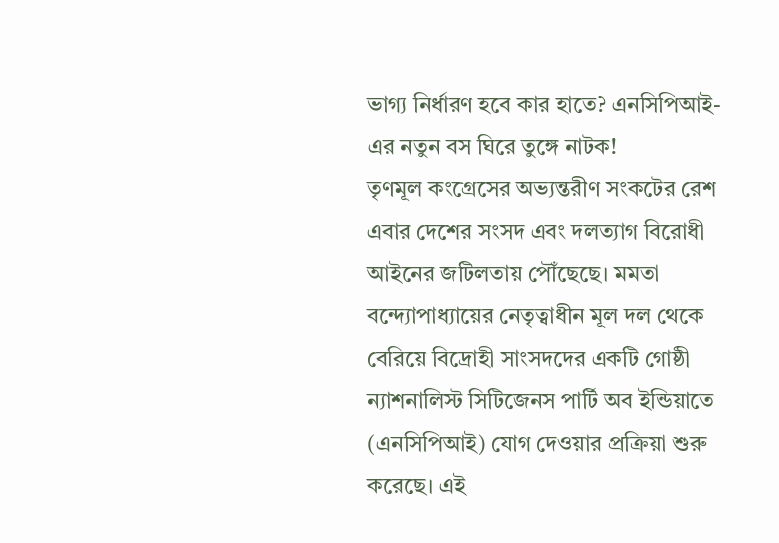ভাগ্য নির্ধারণ হবে কার হাতে? এনসিপিআই-এর নতুন বস ঘিরে তুঙ্গে নাটক!
তৃণমূল কংগ্রেসের অভ্যন্তরীণ সংকটের রেশ এবার দেশের সংসদ এবং দলত্যাগ বিরোধী আইনের জটিলতায় পৌঁছেছে। মমতা বন্দ্যোপাধ্যায়ের নেতৃত্বাধীন মূল দল থেকে বেরিয়ে বিদ্রোহী সাংসদদের একটি গোষ্ঠী ন্যাশনালিস্ট সিটিজেনস পার্টি অব ইন্ডিয়াতে (এনসিপিআই) যোগ দেওয়ার প্রক্রিয়া শুরু করেছে। এই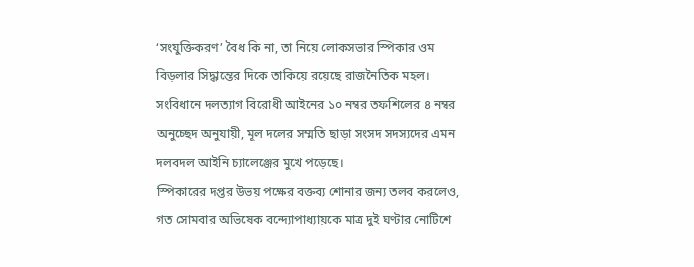‘সংযুক্তিকরণ’ বৈধ কি না, তা নিয়ে লোকসভার স্পিকার ওম বিড়লার সিদ্ধান্তের দিকে তাকিয়ে রয়েছে রাজনৈতিক মহল। সংবিধানে দলত্যাগ বিরোধী আইনের ১০ নম্বর তফশিলের ৪ নম্বর অনুচ্ছেদ অনুযায়ী, মূল দলের সম্মতি ছাড়া সংসদ সদস্যদের এমন দলবদল আইনি চ্যালেঞ্জের মুখে পড়েছে।
স্পিকারের দপ্তর উভয় পক্ষের বক্তব্য শোনার জন্য তলব করলেও, গত সোমবার অভিষেক বন্দ্যোপাধ্যায়কে মাত্র দুই ঘণ্টার নোটিশে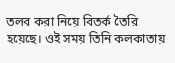তলব করা নিয়ে বিতর্ক তৈরি হয়েছে। ওই সময় তিনি কলকাতায়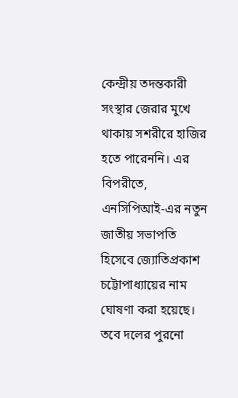কেন্দ্রীয় তদন্তকারী সংস্থার জেরার মুখে থাকায় সশরীরে হাজির হতে পারেননি। এর বিপরীতে, এনসিপিআই-এর নতুন জাতীয় সভাপতি হিসেবে জ্যোতিপ্রকাশ চট্টোপাধ্যায়ের নাম ঘোষণা করা হয়েছে। তবে দলের পুরনো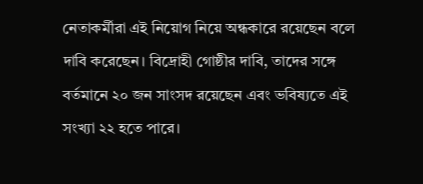নেতাকর্মীরা এই নিয়োগ নিয়ে অন্ধকারে রয়েছেন বলে দাবি করেছেন। বিদ্রোহী গোষ্ঠীর দাবি, তাদের সঙ্গে বর্তমানে ২০ জন সাংসদ রয়েছেন এবং ভবিষ্যতে এই সংখ্যা ২২ হতে পারে।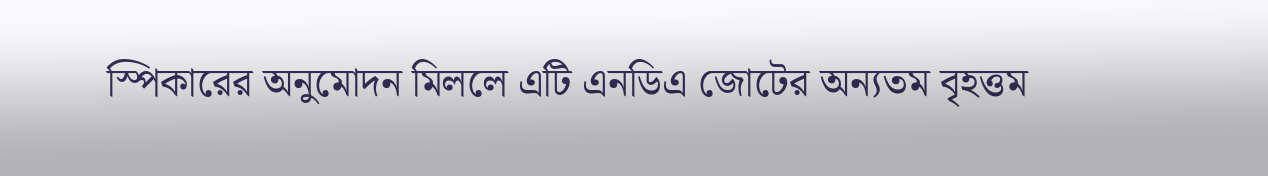স্পিকারের অনুমোদন মিললে এটি এনডিএ জোটের অন্যতম বৃহত্তম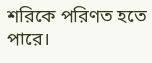শরিকে পরিণত হতে পারে।